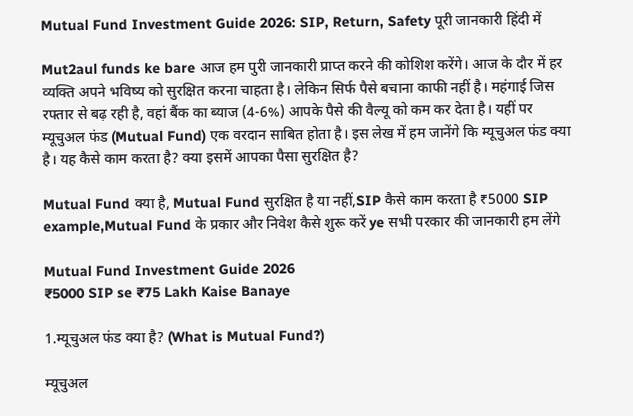Mutual Fund Investment Guide 2026: SIP, Return, Safety पूरी जानकारी हिंदी में

Mut2aul funds ke bare आज हम पुरी जानकारी प्राप्त करने की कोशिश करेंगे। आज के दौर में हर व्यक्ति अपने भविष्य को सुरक्षित करना चाहता है। लेकिन सिर्फ पैसे बचाना काफी नहीं है। महंगाई जिस रफ्तार से बढ़ रही है, वहां बैंक का ब्याज (4-6%) आपके पैसे की वैल्यू को कम कर देता है। यहीं पर म्यूचुअल फंड (Mutual Fund) एक वरदान साबित होता है। इस लेख में हम जानेंगे कि म्यूचुअल फंड क्या है। यह कैसे काम करता है? क्या इसमें आपका पैसा सुरक्षित है?

Mutual Fund क्या है, Mutual Fund सुरक्षित है या नहीं,SIP कैसे काम करता है ₹5000 SIP example,Mutual Fund के प्रकार और निवेश कैसे शुरू करें ye सभी परकार की जानकारी हम लेंगे

Mutual Fund Investment Guide 2026
₹5000 SIP se ₹75 Lakh Kaise Banaye

1.म्यूचुअल फंड क्या है? (What is Mutual Fund?)

म्यूचुअल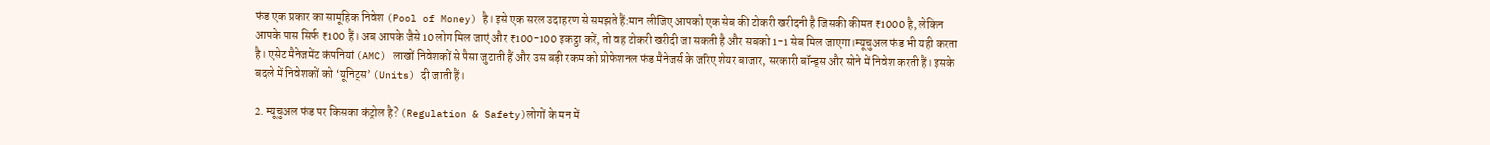फंड एक प्रकार का सामूहिक निवेश (Pool of Money) है। इसे एक सरल उदाहरण से समझते हैं:मान लीजिए आपको एक सेब की टोकरी खरीदनी है जिसकी कीमत ₹1000 है, लेकिन आपके पास सिर्फ ₹100 हैं। अब आपके जैसे 10 लोग मिल जाएं और ₹100-100 इकट्ठा करें, तो वह टोकरी खरीदी जा सकती है और सबको 1-1 सेब मिल जाएगा।म्यूचुअल फंड भी यही करता है। एसेट मैनेजमेंट कंपनियां (AMC) लाखों निवेशकों से पैसा जुटाती हैं और उस बड़ी रकम को प्रोफेशनल फंड मैनेजर्स के जरिए शेयर बाजार, सरकारी बॉन्ड्स और सोने में निवेश करती हैं। इसके बदले में निवेशकों को ‘यूनिट्स’ (Units) दी जाती हैं।

2. म्यूचुअल फंड पर किसका कंट्रोल है? (Regulation & Safety)लोगों के मन में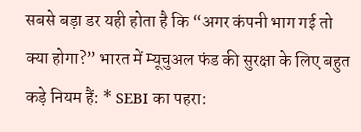सबसे बड़ा डर यही होता है कि “अगर कंपनी भाग गई तो क्या होगा?” भारत में म्यूचुअल फंड की सुरक्षा के लिए बहुत कड़े नियम हैं: * SEBI का पहरा: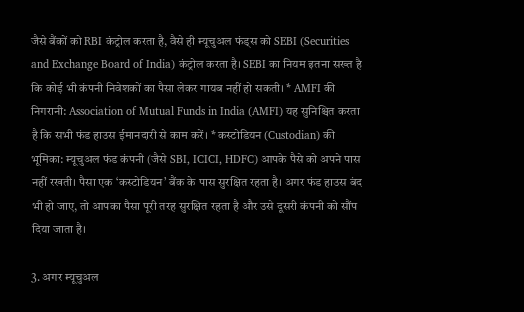जैसे बैंकों को RBI कंट्रोल करता है, वैसे ही म्यूचुअल फंड्स को SEBI (Securities and Exchange Board of India) कंट्रोल करता है। SEBI का नियम इतना सख्त है कि कोई भी कंपनी निवेशकों का पैसा लेकर गायब नहीं हो सकती। * AMFI की निगरानी: Association of Mutual Funds in India (AMFI) यह सुनिश्चित करता है कि सभी फंड हाउस ईमानदारी से काम करें। * कस्टोडियन (Custodian) की भूमिका: म्यूचुअल फंड कंपनी (जैसे SBI, ICICI, HDFC) आपके पैसे को अपने पास नहीं रखती। पैसा एक ‘कस्टोडियन’ बैंक के पास सुरक्षित रहता है। अगर फंड हाउस बंद भी हो जाए, तो आपका पैसा पूरी तरह सुरक्षित रहता है और उसे दूसरी कंपनी को सौंप दिया जाता है।

3. अगर म्यूचुअल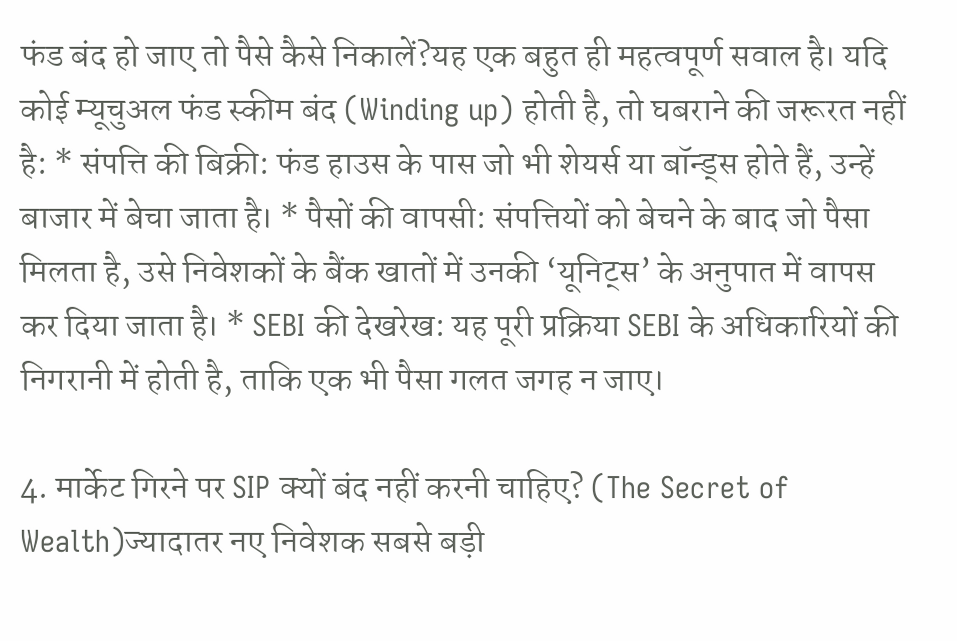फंड बंद हो जाए तो पैसे कैसे निकालें?यह एक बहुत ही महत्वपूर्ण सवाल है। यदि कोई म्यूचुअल फंड स्कीम बंद (Winding up) होती है, तो घबराने की जरूरत नहीं है: * संपत्ति की बिक्री: फंड हाउस के पास जो भी शेयर्स या बॉन्ड्स होते हैं, उन्हें बाजार में बेचा जाता है। * पैसों की वापसी: संपत्तियों को बेचने के बाद जो पैसा मिलता है, उसे निवेशकों के बैंक खातों में उनकी ‘यूनिट्स’ के अनुपात में वापस कर दिया जाता है। * SEBI की देखरेख: यह पूरी प्रक्रिया SEBI के अधिकारियों की निगरानी में होती है, ताकि एक भी पैसा गलत जगह न जाए।

4. मार्केट गिरने पर SIP क्यों बंद नहीं करनी चाहिए? (The Secret of Wealth)ज्यादातर नए निवेशक सबसे बड़ी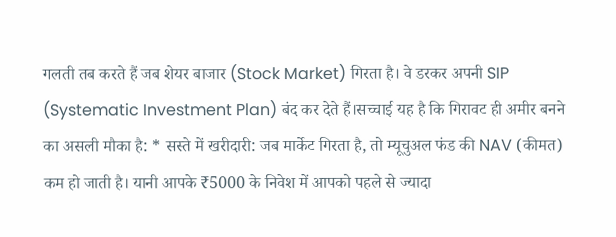गलती तब करते हैं जब शेयर बाजार (Stock Market) गिरता है। वे डरकर अपनी SIP (Systematic Investment Plan) बंद कर देते हैं।सच्चाई यह है कि गिरावट ही अमीर बनने का असली मौका है: * सस्ते में खरीदारी: जब मार्केट गिरता है, तो म्यूचुअल फंड की NAV (कीमत) कम हो जाती है। यानी आपके ₹5000 के निवेश में आपको पहले से ज्यादा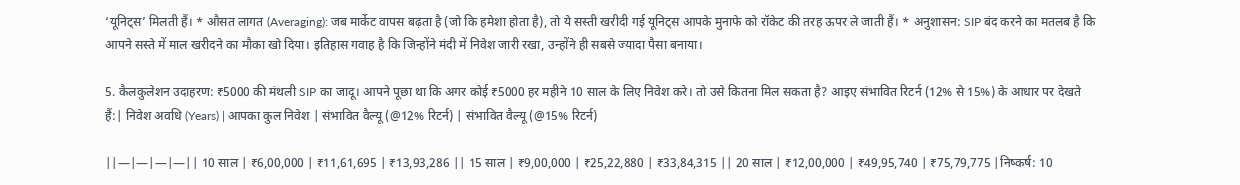‘यूनिट्स’ मिलती हैं। * औसत लागत (Averaging): जब मार्केट वापस बढ़ता है (जो कि हमेशा होता है), तो ये सस्ती खरीदी गई यूनिट्स आपके मुनाफे को रॉकेट की तरह ऊपर ले जाती हैं। * अनुशासन: SIP बंद करने का मतलब है कि आपने सस्ते में माल खरीदने का मौका खो दिया। इतिहास गवाह है कि जिन्होंने मंदी में निवेश जारी रखा, उन्होंने ही सबसे ज्यादा पैसा बनाया।

5. कैलकुलेशन उदाहरण: ₹5000 की मंथली SIP का जादू। आपने पूछा था कि अगर कोई ₹5000 हर महीने 10 साल के लिए निवेश करे। तो उसे कितना मिल सकता है? आइए संभावित रिटर्न (12% से 15%) के आधार पर देखते हैं:| निवेश अवधि (Years) | आपका कुल निवेश | संभावित वैल्यू (@12% रिटर्न) | संभावित वैल्यू (@15% रिटर्न)

||—|—|—|—|| 10 साल | ₹6,00,000 | ₹11,61,695 | ₹13,93,286 || 15 साल | ₹9,00,000 | ₹25,22,880 | ₹33,84,315 || 20 साल | ₹12,00,000 | ₹49,95,740 | ₹75,79,775 |निष्कर्ष: 10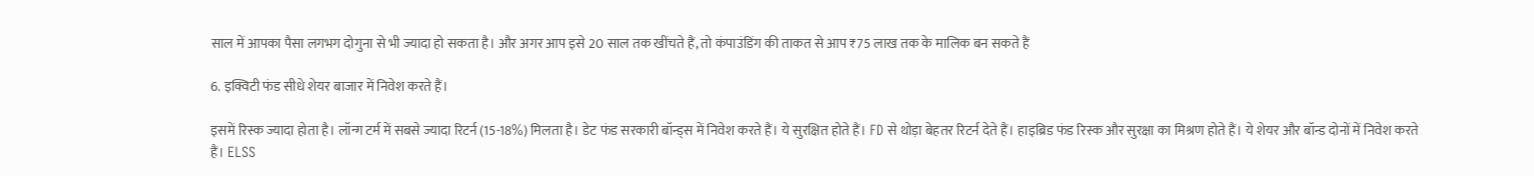साल में आपका पैसा लगभग दोगुना से भी ज्यादा हो सकता है। और अगर आप इसे 20 साल तक खींचते हैं, तो कंपाउंडिंग की ताकत से आप ₹75 लाख तक के मालिक बन सकते हैं

6. इक्विटी फंड सीधे शेयर बाजार में निवेश करते हैं।

इसमें रिस्क ज्यादा होता है। लॉन्ग टर्म में सबसे ज्यादा रिटर्न (15-18%) मिलता है। डेट फंड सरकारी बॉन्ड्स में निवेश करते हैं। ये सुरक्षित होते हैं। FD से थोड़ा बेहतर रिटर्न देते हैं। हाइब्रिड फंड रिस्क और सुरक्षा का मिश्रण होते हैं। ये शेयर और बॉन्ड दोनों में निवेश करते हैं। ELSS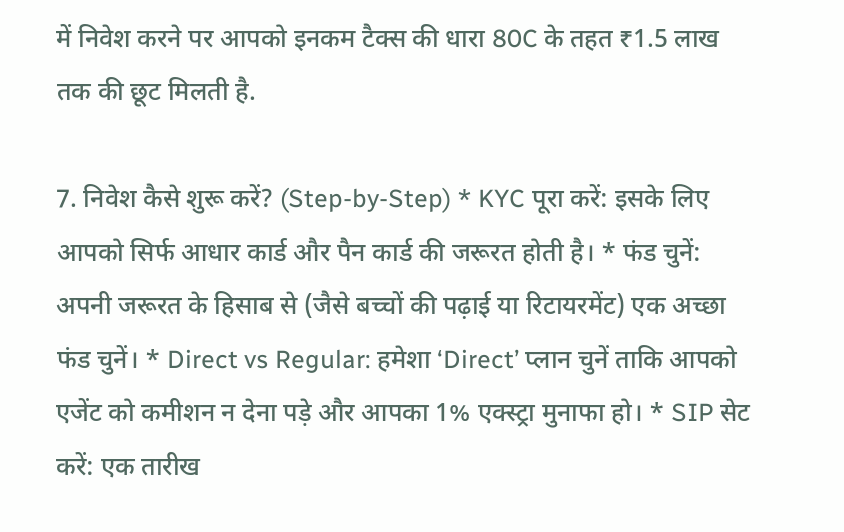में निवेश करने पर आपको इनकम टैक्स की धारा 80C के तहत ₹1.5 लाख तक की छूट मिलती है.

7. निवेश कैसे शुरू करें? (Step-by-Step) * KYC पूरा करें: इसके लिए आपको सिर्फ आधार कार्ड और पैन कार्ड की जरूरत होती है। * फंड चुनें: अपनी जरूरत के हिसाब से (जैसे बच्चों की पढ़ाई या रिटायरमेंट) एक अच्छा फंड चुनें। * Direct vs Regular: हमेशा ‘Direct’ प्लान चुनें ताकि आपको एजेंट को कमीशन न देना पड़े और आपका 1% एक्स्ट्रा मुनाफा हो। * SIP सेट करें: एक तारीख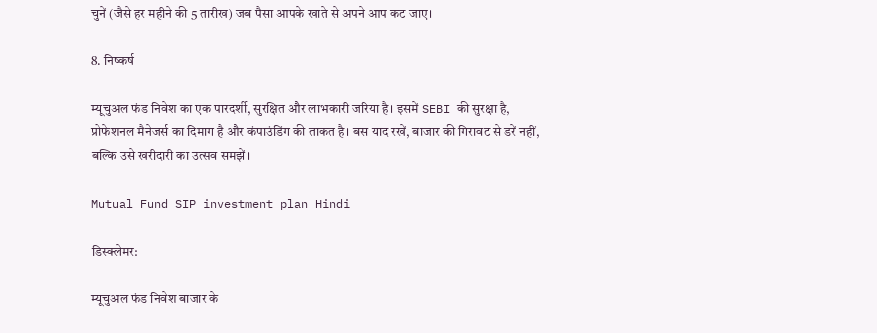चुनें (जैसे हर महीने की 5 तारीख) जब पैसा आपके खाते से अपने आप कट जाए।

8. निष्कर्ष

म्यूचुअल फंड निवेश का एक पारदर्शी, सुरक्षित और लाभकारी जरिया है। इसमें SEBI की सुरक्षा है, प्रोफेशनल मैनेजर्स का दिमाग है और कंपाउंडिंग की ताकत है। बस याद रखें, बाजार की गिरावट से डरें नहीं, बल्कि उसे खरीदारी का उत्सव समझें।

Mutual Fund SIP investment plan Hindi

डिस्क्लेमर:

म्यूचुअल फंड निवेश बाजार के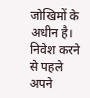जोखिमों के अधीन है। निवेश करने से पहले अपने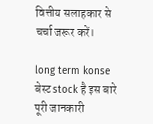वित्तीय सलाहकार से चर्चा जरूर करें।

long term konse बेस्ट stock है इस बारे पूरी जानकारी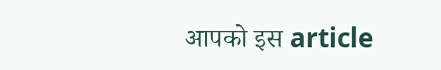आपको इस article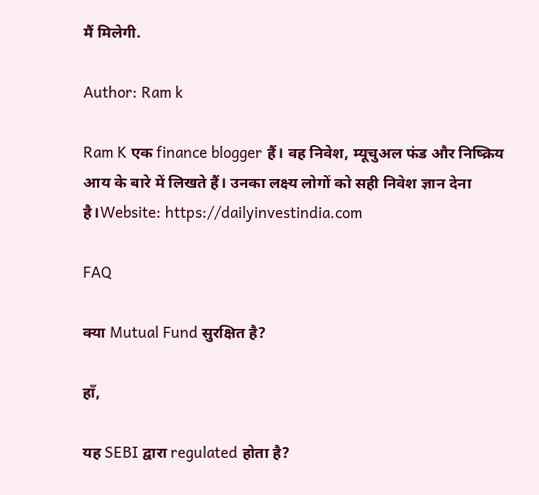मैं मिलेगी.

Author: Ram k

Ram K एक finance blogger हैं। वह निवेश, म्यूचुअल फंड और निष्क्रिय आय के बारे में लिखते हैं। उनका लक्ष्य लोगों को सही निवेश ज्ञान देना है।Website: https://dailyinvestindia.com

FAQ

क्या Mutual Fund सुरक्षित है?

हाँ,

यह SEBI द्वारा regulated होता है?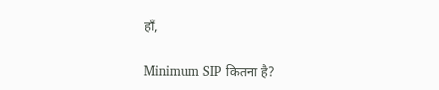हाँ,

Minimum SIP कितना है?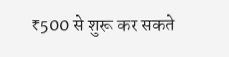₹500 से शुरू कर सकते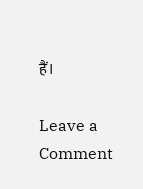हैं।

Leave a Comment